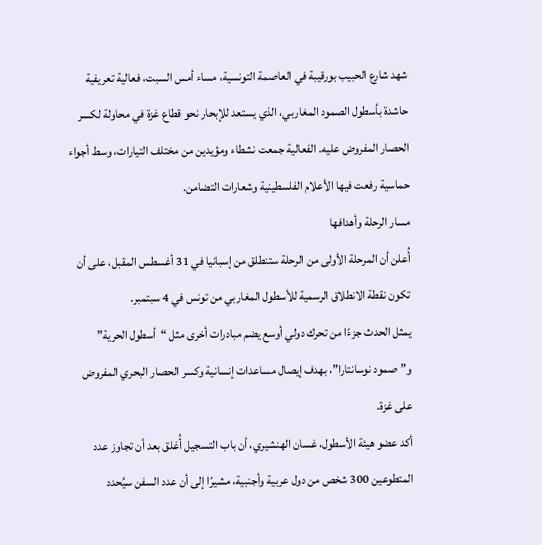شهد شارع الحبيب بورقيبة في العاصمة التونسية، مساء أمس السبت، فعالية تعريفية حاشدة بأسطول الصمود المغاربي، الذي يستعد للإبحار نحو قطاع غزة في محاولة لكسر الحصار المفروض عليه. الفعالية جمعت نشطاء ومؤيدين من مختلف التيارات، وسط أجواء حماسية رفعت فيها الأعلام الفلسطينية وشعارات التضامن.
مسار الرحلة وأهدافها
أُعلن أن المرحلة الأولى من الرحلة ستنطلق من إسبانيا في 31 أغسطس المقبل، على أن تكون نقطة الانطلاق الرسمية للأسطول المغاربي من تونس في 4 سبتمبر.
يمثل الحدث جزءًا من تحرك دولي أوسع يضم مبادرات أخرى مثل “أسطول الحرية” و”صمود نوسانتارا”، بهدف إيصال مساعدات إنسانية وكسر الحصار البحري المفروض على غزة.
أكد عضو هيئة الأسطول، غسان الهنشيري، أن باب التسجيل أُغلق بعد أن تجاوز عدد المتطوعين 300 شخص من دول عربية وأجنبية، مشيرًا إلى أن عدد السفن سيُحدد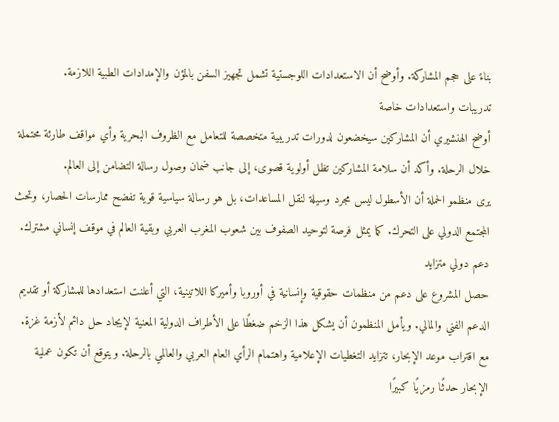بناءً على حجم المشاركة. وأوضح أن الاستعدادات اللوجستية تشمل تجهيز السفن بالمؤن والإمدادات الطبية اللازمة.
تدريبات واستعدادات خاصة
أوضح الهنشيري أن المشاركين سيخضعون لدورات تدريبية متخصصة للتعامل مع الظروف البحرية وأي مواقف طارئة محتملة خلال الرحلة. وأكد أن سلامة المشاركين تظل أولوية قصوى، إلى جانب ضمان وصول رسالة التضامن إلى العالم.
يرى منظمو الحملة أن الأسطول ليس مجرد وسيلة لنقل المساعدات، بل هو رسالة سياسية قوية تفضح ممارسات الحصار، وتحث المجتمع الدولي على التحرك. كما يمثل فرصة لتوحيد الصفوف بين شعوب المغرب العربي وبقية العالم في موقف إنساني مشترك.
دعم دولي متزايد
حصل المشروع على دعم من منظمات حقوقية وإنسانية في أوروبا وأميركا اللاتينية، التي أعلنت استعدادها للمشاركة أو تقديم الدعم الفني والمالي. ويأمل المنظمون أن يشكل هذا الزخم ضغطًا على الأطراف الدولية المعنية لإيجاد حل دائم لأزمة غزة.
مع اقتراب موعد الإبحار، تتزايد التغطيات الإعلامية واهتمام الرأي العام العربي والعالمي بالرحلة. ويتوقع أن تكون عملية الإبحار حدثًا رمزيًا كبيرًا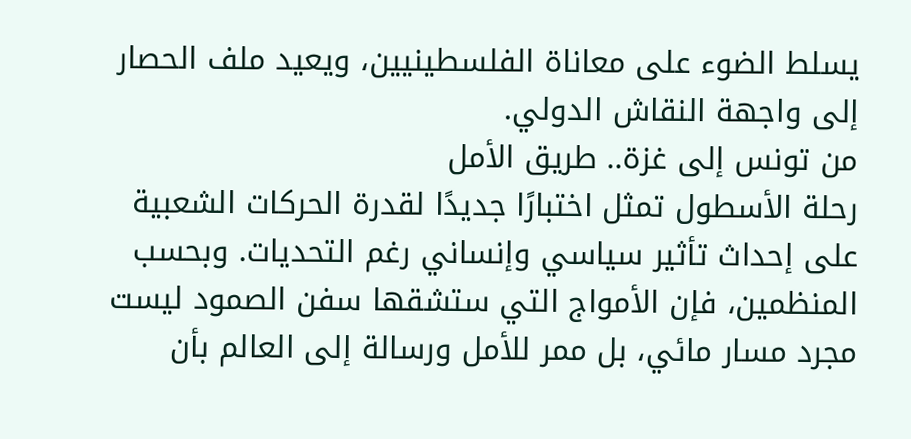يسلط الضوء على معاناة الفلسطينيين، ويعيد ملف الحصار إلى واجهة النقاش الدولي.
من تونس إلى غزة.. طريق الأمل
رحلة الأسطول تمثل اختبارًا جديدًا لقدرة الحركات الشعبية على إحداث تأثير سياسي وإنساني رغم التحديات. وبحسب المنظمين، فإن الأمواج التي ستشقها سفن الصمود ليست مجرد مسار مائي، بل ممر للأمل ورسالة إلى العالم بأن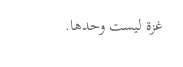غزة ليست وحدها.